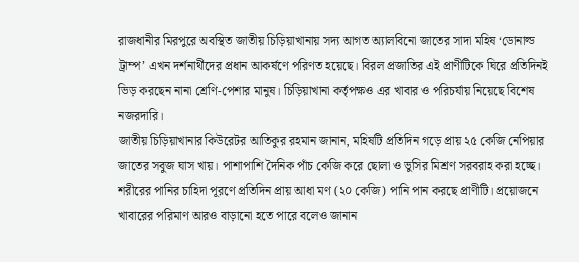রাজধানীর মিরপুরে অবস্থিত জাতীয় চিড়িয়াখানায় সদ্য আগত অ্যালবিনো জাতের সাদা মহিষ ‘ডোনাল্ড ট্রাম্প’ এখন দর্শনার্থীদের প্রধান আকর্ষণে পরিণত হয়েছে। বিরল প্রজাতির এই প্রাণীটিকে ঘিরে প্রতিদিনই ভিড় করছেন নানা শ্রেণি-পেশার মানুষ। চিড়িয়াখানা কর্তৃপক্ষও এর খাবার ও পরিচর্যায় নিয়েছে বিশেষ নজরদারি।
জাতীয় চিড়িয়াখানার কিউরেটর আতিকুর রহমান জানান, মহিষটি প্রতিদিন গড়ে প্রায় ২৫ কেজি নেপিয়ার জাতের সবুজ ঘাস খায়। পাশাপাশি দৈনিক পাঁচ কেজি করে ছোলা ও ভুসির মিশ্রণ সরবরাহ করা হচ্ছে। শরীরের পানির চাহিদা পূরণে প্রতিদিন প্রায় আধা মণ (২০ কেজি) পানি পান করছে প্রাণীটি। প্রয়োজনে খাবারের পরিমাণ আরও বাড়ানো হতে পারে বলেও জানান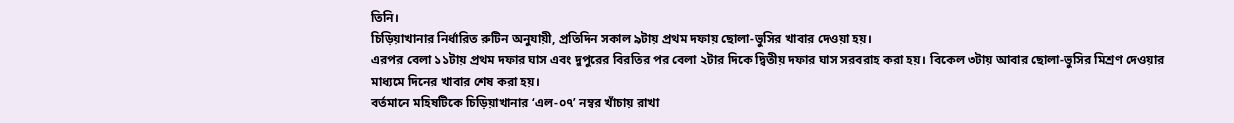তিনি।
চিড়িয়াখানার নির্ধারিত রুটিন অনুযায়ী, প্রতিদিন সকাল ৯টায় প্রথম দফায় ছোলা-ভুসির খাবার দেওয়া হয়।
এরপর বেলা ১১টায় প্রথম দফার ঘাস এবং দুপুরের বিরতির পর বেলা ২টার দিকে দ্বিতীয় দফার ঘাস সরবরাহ করা হয়। বিকেল ৩টায় আবার ছোলা-ভুসির মিশ্রণ দেওয়ার মাধ্যমে দিনের খাবার শেষ করা হয়।
বর্তমানে মহিষটিকে চিড়িয়াখানার ‘এল-০৭’ নম্বর খাঁচায় রাখা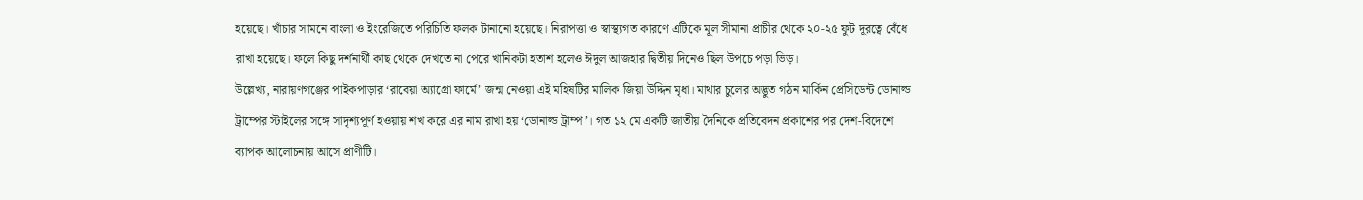হয়েছে। খাঁচার সামনে বাংলা ও ইংরেজিতে পরিচিতি ফলক টানানো হয়েছে। নিরাপত্তা ও স্বাস্থ্যগত কারণে এটিকে মূল সীমানা প্রাচীর থেকে ২০-২৫ ফুট দূরত্বে বেঁধে রাখা হয়েছে। ফলে কিছু দর্শনার্থী কাছ থেকে দেখতে না পেরে খানিকটা হতাশ হলেও ঈদুল আজহার দ্বিতীয় দিনেও ছিল উপচে পড়া ভিড়।
উল্লেখ্য, নারায়ণগঞ্জের পাইকপাড়ার ‘রাবেয়া অ্যাগ্রো ফার্মে’ জন্ম নেওয়া এই মহিষটির মালিক জিয়া উদ্দিন মৃধা। মাথার চুলের অদ্ভুত গঠন মার্কিন প্রেসিডেন্ট ডোনাল্ড ট্রাম্পের স্টাইলের সঙ্গে সাদৃশ্যপূর্ণ হওয়ায় শখ করে এর নাম রাখা হয় ‘ডোনাল্ড ট্রাম্প’। গত ১২ মে একটি জাতীয় দৈনিকে প্রতিবেদন প্রকাশের পর দেশ-বিদেশে ব্যাপক আলোচনায় আসে প্রাণীটি।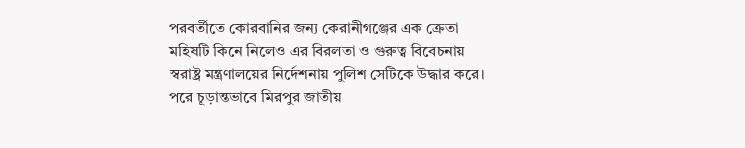পরবর্তীতে কোরবানির জন্য কেরানীগঞ্জের এক ক্রেতা মহিষটি কিনে নিলেও এর বিরলতা ও গুরুত্ব বিবেচনায় স্বরাষ্ট্র মন্ত্রণালয়ের নির্দেশনায় পুলিশ সেটিকে উদ্ধার করে। পরে চূড়ান্তভাবে মিরপুর জাতীয়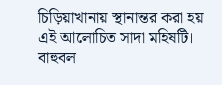চিড়িয়াখানায় স্থানান্তর করা হয় এই আলোচিত সাদা মহিষটি।
বাহুবল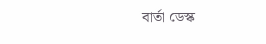বার্তা ডেস্ক